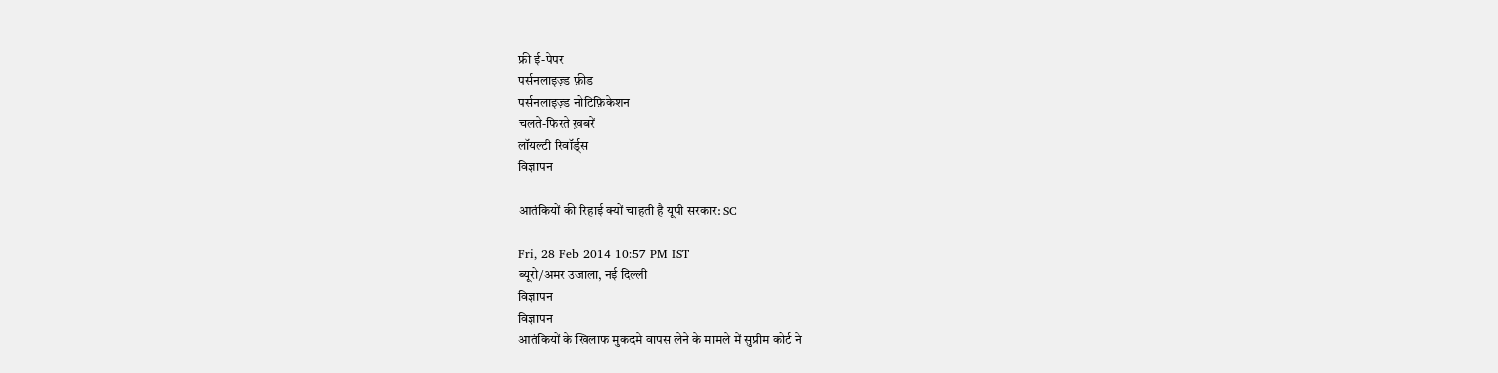फ्री ई-पेपर
पर्सनलाइज़्ड फ़ीड
पर्सनलाइज़्ड नोटिफ़िकेशन
चलते-फिरते ख़बरें
लॉयल्टी रिवॉर्ड्स
विज्ञापन

आतंकियों की रिहाई क्यों चाहती है यूपी सरकार: SC

Fri, 28 Feb 2014 10:57 PM IST
ब्यूरो/अमर उजाला, नई दिल्ली
विज्ञापन
विज्ञापन
आतंकियों के खिलाफ मुकदमे वापस लेने के मामले में सुप्रीम कोर्ट ने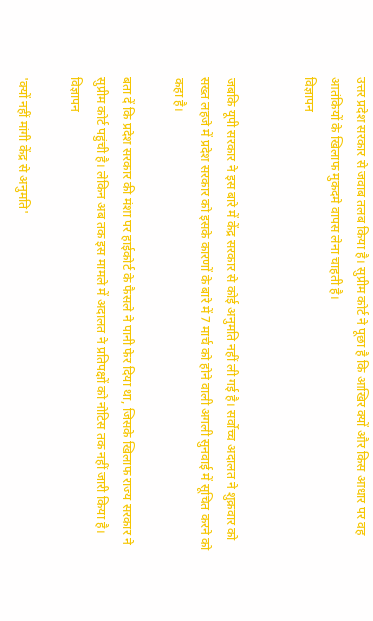उत्तर प्रदेश सरकार से जवाब तलब किया है। सुप्रीम कोर्ट ने पूछा है कि आखिर क्यों और किस आधार पर वह आतंकियों के खिलाफ मुकदमे वापस लेना चाहती है।
विज्ञापन


जबकि यूपी सरकार ने इस बारे में केंद्र सरकार से कोई अनुमति नहीं ली गई है। सर्वोच्च अदालत ने शुक्रवार को सख्त लहजे में प्रदेश सरकार को इसके कारणों के बारे में 7 मार्च को होने वाली अगली सुनवाई में सूचित करने को कहा है।

बता दें कि प्रदेश सरकार की मंशा पर हाईकोर्ट के फैसले ने पानी फेर दिया था, जिसके खिलाफ राज्य सरकार ने सुप्रीम कोर्ट पहुंची है। लेकिन अब तक इस मामले में अदालत ने प्रतिपक्षों को नोटिस तक नहीं जारी किया है।
विज्ञापन

'क्यों नहीं मांगी केंद्र से अनुमति'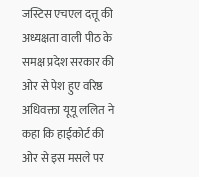जस्टिस एचएल दत्तू की अध्यक्षता वाली पीठ के समक्ष प्रदेश सरकार की ओर से पेश हुए वरिष्ठ अधिवक्ता यूयू ललित ने कहा कि हाईकोर्ट की ओर से इस मसले पर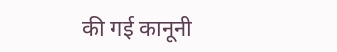की गई कानूनी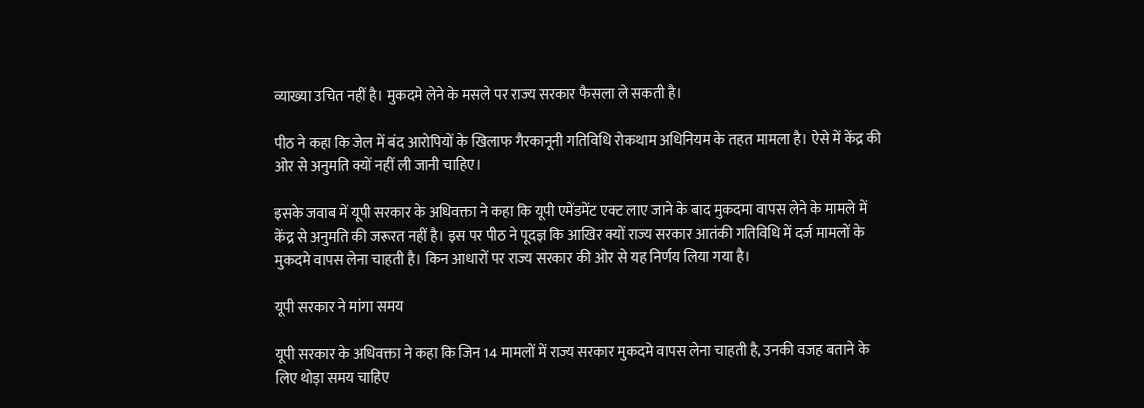व्याख्या उचित नहीं है। मुकदमे लेने के मसले पर राज्य सरकार फैसला ले सकती है।

पीठ ने कहा कि जेल में बंद आरोपियों के खिलाफ गैरकानूनी गतिविधि रोकथाम अधिनियम के तहत मामला है। ऐसे में केंद्र की ओर से अनुमति क्यों नहीं ली जानी चाहिए।

इसके जवाब में यूपी सरकार के अधिवक्ता ने कहा कि यूपी एमेंडमेंट एक्ट लाए जाने के बाद मुकदमा वापस लेने के मामले में केंद्र से अनुमति की जरूरत नहीं है। इस पर पीठ ने पूदज्ञ कि आखिर क्यों राज्य सरकार आतंकी गतिविधि में दर्ज मामलों के मुकदमे वापस लेना चाहती है। किन आधारों पर राज्य सरकार की ओर से यह निर्णय लिया गया है।

यूपी सरकार ने मांगा समय

यूपी सरकार के अधिवक्ता ने कहा कि जिन 14 मामलों में राज्य सरकार मुकदमे वापस लेना चाहती है, उनकी वजह बताने के लिए थोड़ा समय चाहिए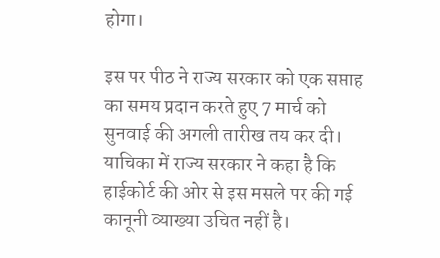होगा।

इस पर पीठ ने राज्य सरकार को एक सप्ताह का समय प्रदान करते हुए 7 मार्च को सुनवाई की अगली तारीख तय कर दी। याचिका में राज्य सरकार ने कहा है कि हाईकोर्ट की ओर से इस मसले पर की गई कानूनी व्याख्या उचित नहीं है।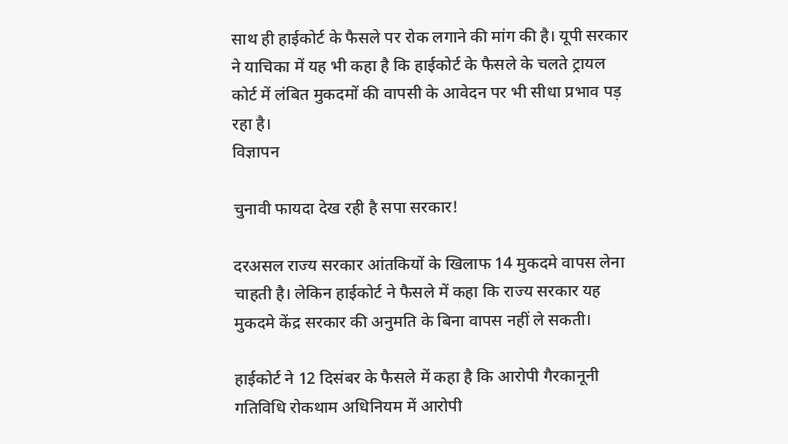साथ ही हाईकोर्ट के फैसले पर रोक लगाने की मांग की है। यूपी सरकार ने याचिका में यह भी कहा है कि हाईकोर्ट के फैसले के चलते ट्रायल कोर्ट में लंबित मुकदमों की वापसी के आवेदन पर भी सीधा प्रभाव पड़ रहा है।
विज्ञापन

चुनावी फायदा देख रही है सपा सरकार!

दरअसल राज्य सरकार आंतकियों के खिलाफ 14 मुकदमे वापस लेना चाहती है। लेकिन हाईकोर्ट ने फैसले में कहा कि राज्य सरकार यह मुकदमे केंद्र सरकार की अनुमति के बिना वापस नहीं ले सकती।

हाईकोर्ट ने 12 दिसंबर के फैसले में कहा है कि आरोपी गैरकानूनी गतिविधि रोकथाम अधिनियम में आरोपी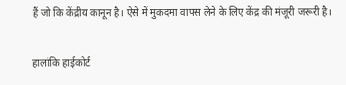हैं जो कि केंद्रीय कानून है। ऐसे में मुकदमा वापस लेने के लिए केंद्र की मंजूरी जरूरी है।

हालांकि हाईकोर्ट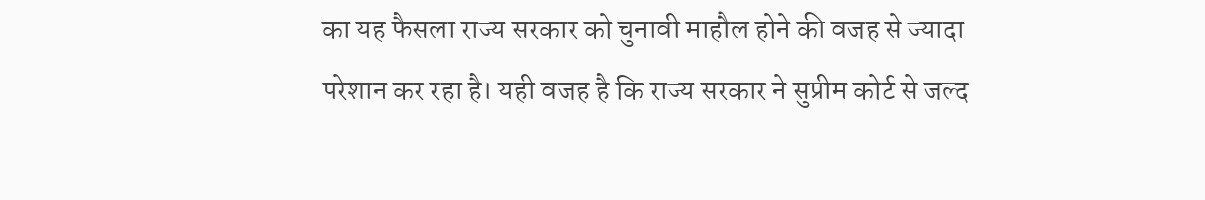का यह फैसला राज्य सरकार को चुनावी माहौल होने की वजह से ज्यादा परेशान कर रहा है। यही वजह है कि राज्य सरकार ने सुप्रीम कोर्ट से जल्द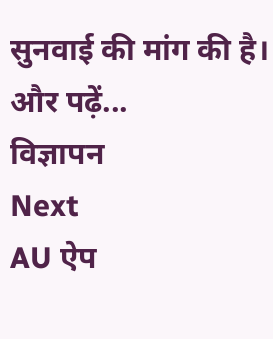सुनवाई की मांग की है।
और पढ़ें...
विज्ञापन
Next
AU ऐप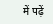में पढ़ें